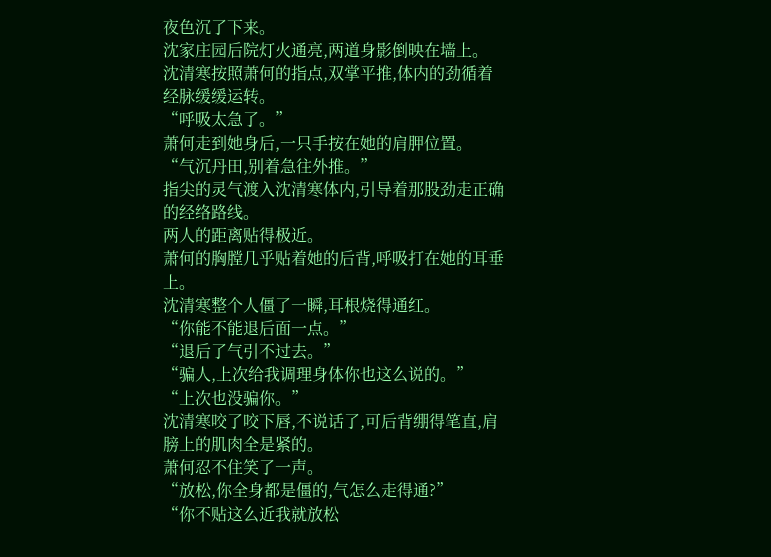夜色沉了下来。
沈家庄园后院灯火通亮,两道身影倒映在墙上。
沈清寒按照萧何的指点,双掌平推,体内的劲循着经脉缓缓运转。
“呼吸太急了。”
萧何走到她身后,一只手按在她的肩胛位置。
“气沉丹田,别着急往外推。”
指尖的灵气渡入沈清寒体内,引导着那股劲走正确的经络路线。
两人的距离贴得极近。
萧何的胸膛几乎贴着她的后背,呼吸打在她的耳垂上。
沈清寒整个人僵了一瞬,耳根烧得通红。
“你能不能退后面一点。”
“退后了气引不过去。”
“骗人,上次给我调理身体你也这么说的。”
“上次也没骗你。”
沈清寒咬了咬下唇,不说话了,可后背绷得笔直,肩膀上的肌肉全是紧的。
萧何忍不住笑了一声。
“放松,你全身都是僵的,气怎么走得通?”
“你不贴这么近我就放松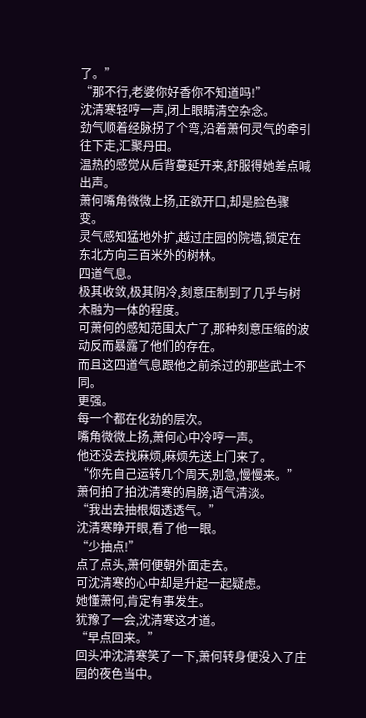了。”
“那不行,老婆你好香你不知道吗!”
沈清寒轻哼一声,闭上眼睛清空杂念。
劲气顺着经脉拐了个弯,沿着萧何灵气的牵引往下走,汇聚丹田。
温热的感觉从后背蔓延开来,舒服得她差点喊出声。
萧何嘴角微微上扬,正欲开口,却是脸色骤变。
灵气感知猛地外扩,越过庄园的院墙,锁定在东北方向三百米外的树林。
四道气息。
极其收敛,极其阴冷,刻意压制到了几乎与树木融为一体的程度。
可萧何的感知范围太广了,那种刻意压缩的波动反而暴露了他们的存在。
而且这四道气息跟他之前杀过的那些武士不同。
更强。
每一个都在化劲的层次。
嘴角微微上扬,萧何心中冷哼一声。
他还没去找麻烦,麻烦先送上门来了。
“你先自己运转几个周天,别急,慢慢来。”
萧何拍了拍沈清寒的肩膀,语气清淡。
“我出去抽根烟透透气。”
沈清寒睁开眼,看了他一眼。
“少抽点!”
点了点头,萧何便朝外面走去。
可沈清寒的心中却是升起一起疑虑。
她懂萧何,肯定有事发生。
犹豫了一会,沈清寒这才道。
“早点回来。”
回头冲沈清寒笑了一下,萧何转身便没入了庄园的夜色当中。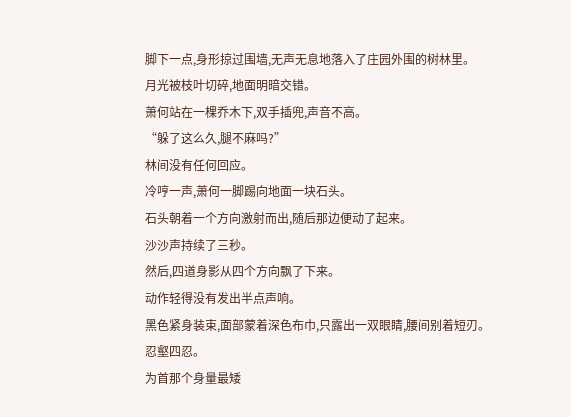脚下一点,身形掠过围墙,无声无息地落入了庄园外围的树林里。
月光被枝叶切碎,地面明暗交错。
萧何站在一棵乔木下,双手插兜,声音不高。
“躲了这么久,腿不麻吗?”
林间没有任何回应。
冷哼一声,萧何一脚踢向地面一块石头。
石头朝着一个方向激射而出,随后那边便动了起来。
沙沙声持续了三秒。
然后,四道身影从四个方向飘了下来。
动作轻得没有发出半点声响。
黑色紧身装束,面部蒙着深色布巾,只露出一双眼睛,腰间别着短刃。
忍壑四忍。
为首那个身量最矮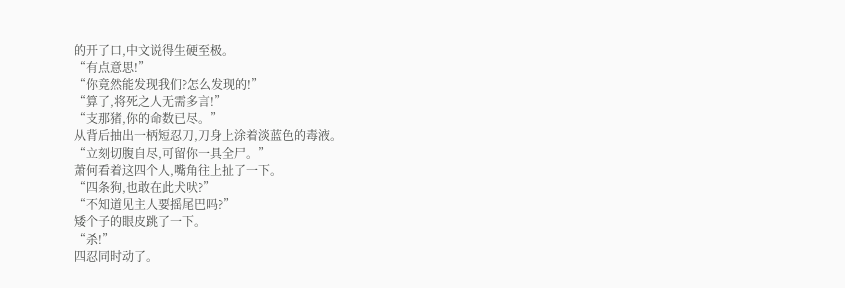的开了口,中文说得生硬至极。
“有点意思!”
“你竟然能发现我们?怎么发现的!”
“算了,将死之人无需多言!”
“支那猪,你的命数已尽。”
从背后抽出一柄短忍刀,刀身上涂着淡蓝色的毒液。
“立刻切腹自尽,可留你一具全尸。”
萧何看着这四个人,嘴角往上扯了一下。
“四条狗,也敢在此犬吠?”
“不知道见主人要摇尾巴吗?”
矮个子的眼皮跳了一下。
“杀!”
四忍同时动了。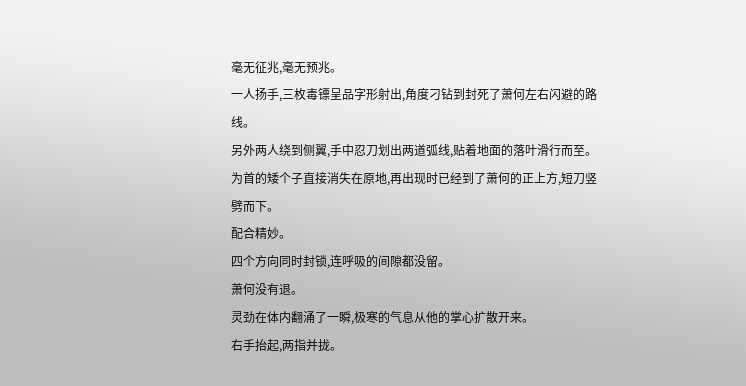毫无征兆,毫无预兆。
一人扬手,三枚毒镖呈品字形射出,角度刁钻到封死了萧何左右闪避的路线。
另外两人绕到侧翼,手中忍刀划出两道弧线,贴着地面的落叶滑行而至。
为首的矮个子直接消失在原地,再出现时已经到了萧何的正上方,短刀竖劈而下。
配合精妙。
四个方向同时封锁,连呼吸的间隙都没留。
萧何没有退。
灵劲在体内翻涌了一瞬,极寒的气息从他的掌心扩散开来。
右手抬起,两指并拢。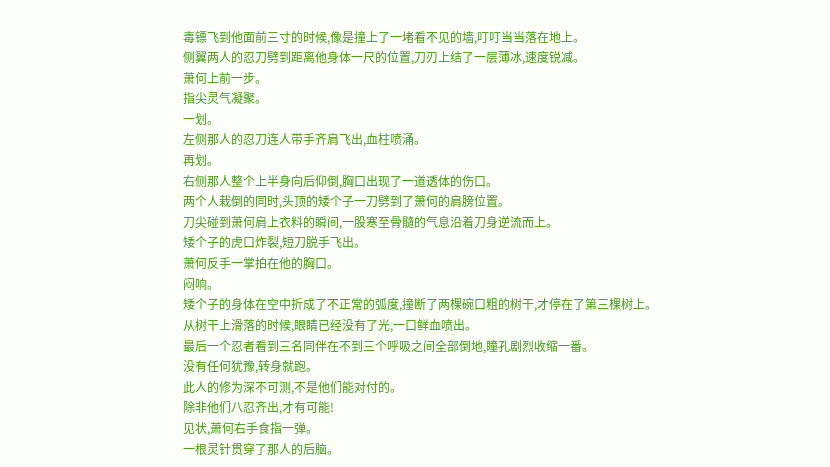毒镖飞到他面前三寸的时候,像是撞上了一堵看不见的墙,叮叮当当落在地上。
侧翼两人的忍刀劈到距离他身体一尺的位置,刀刃上结了一层薄冰,速度锐减。
萧何上前一步。
指尖灵气凝聚。
一划。
左侧那人的忍刀连人带手齐肩飞出,血柱喷涌。
再划。
右侧那人整个上半身向后仰倒,胸口出现了一道透体的伤口。
两个人栽倒的同时,头顶的矮个子一刀劈到了萧何的肩膀位置。
刀尖碰到萧何肩上衣料的瞬间,一股寒至骨髓的气息沿着刀身逆流而上。
矮个子的虎口炸裂,短刀脱手飞出。
萧何反手一掌拍在他的胸口。
闷响。
矮个子的身体在空中折成了不正常的弧度,撞断了两棵碗口粗的树干,才停在了第三棵树上。
从树干上滑落的时候,眼睛已经没有了光,一口鲜血喷出。
最后一个忍者看到三名同伴在不到三个呼吸之间全部倒地,瞳孔剧烈收缩一番。
没有任何犹豫,转身就跑。
此人的修为深不可测,不是他们能对付的。
除非他们八忍齐出,才有可能!
见状,萧何右手食指一弹。
一根灵针贯穿了那人的后脑。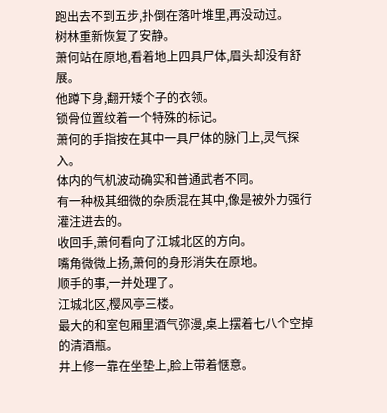跑出去不到五步,扑倒在落叶堆里,再没动过。
树林重新恢复了安静。
萧何站在原地,看着地上四具尸体,眉头却没有舒展。
他蹲下身,翻开矮个子的衣领。
锁骨位置纹着一个特殊的标记。
萧何的手指按在其中一具尸体的脉门上,灵气探入。
体内的气机波动确实和普通武者不同。
有一种极其细微的杂质混在其中,像是被外力强行灌注进去的。
收回手,萧何看向了江城北区的方向。
嘴角微微上扬,萧何的身形消失在原地。
顺手的事,一并处理了。
江城北区,樱风亭三楼。
最大的和室包厢里酒气弥漫,桌上摆着七八个空掉的清酒瓶。
井上修一靠在坐垫上,脸上带着惬意。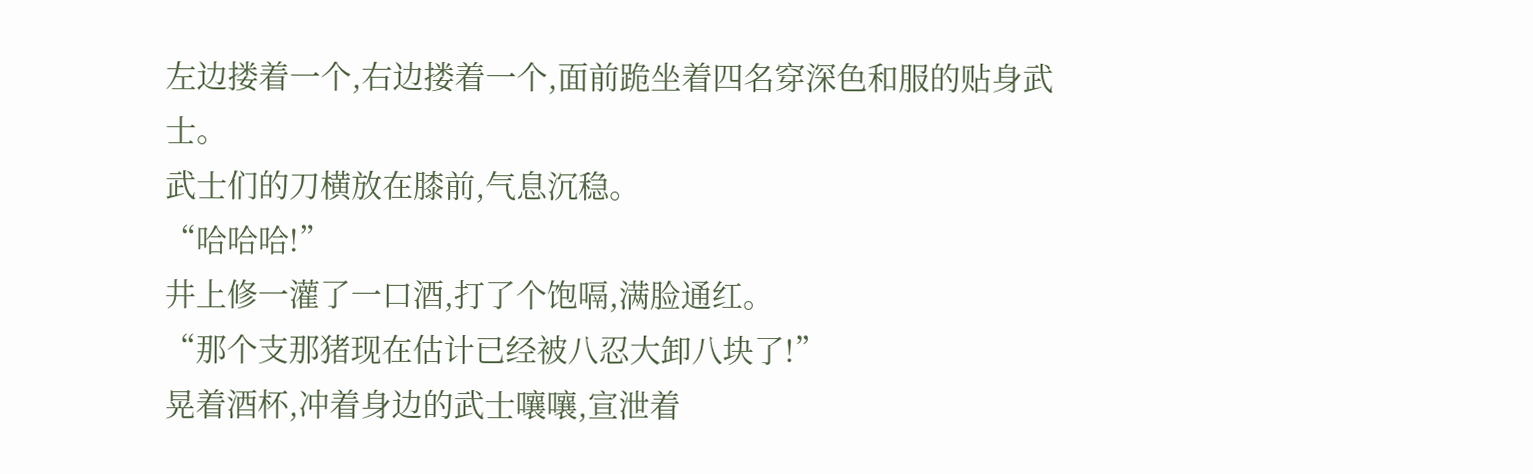左边搂着一个,右边搂着一个,面前跪坐着四名穿深色和服的贴身武士。
武士们的刀横放在膝前,气息沉稳。
“哈哈哈!”
井上修一灌了一口酒,打了个饱嗝,满脸通红。
“那个支那猪现在估计已经被八忍大卸八块了!”
晃着酒杯,冲着身边的武士嚷嚷,宣泄着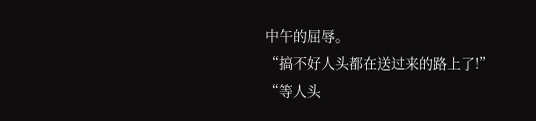中午的屈辱。
“搞不好人头都在送过来的路上了!”
“等人头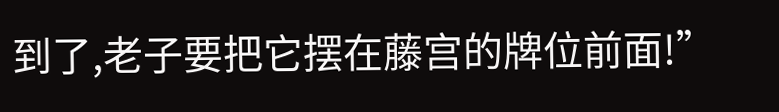到了,老子要把它摆在藤宫的牌位前面!”